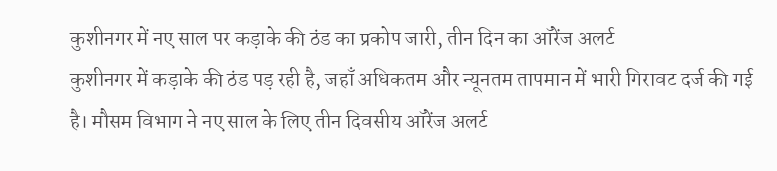कुशीनगर में नए साल पर कड़ाके की ठंड का प्रकोप जारी, तीन दिन का ऑरेंज अलर्ट
कुशीनगर में कड़ाके की ठंड पड़ रही है, जहाँ अधिकतम और न्यूनतम तापमान में भारी गिरावट दर्ज की गई है। मौसम विभाग ने नए साल के लिए तीन दिवसीय ऑरेंज अलर्ट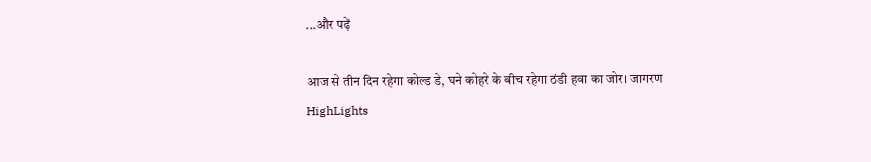...और पढ़ें

आज से तीन दिन रहेगा कोल्ड डे, घने कोहरे के बीच रहेगा ठंडी हवा का जोर। जागरण
HighLights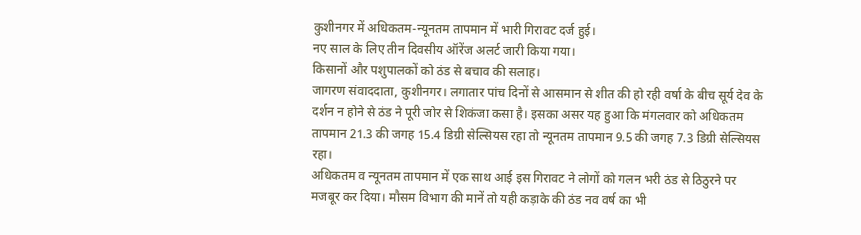कुशीनगर में अधिकतम-न्यूनतम तापमान में भारी गिरावट दर्ज हुई।
नए साल के लिए तीन दिवसीय ऑरेंज अलर्ट जारी किया गया।
किसानों और पशुपालकों को ठंड से बचाव की सलाह।
जागरण संवाददाता, कुशीनगर। लगातार पांच दिनों से आसमान से शीत की हो रही वर्षा के बीच सूर्य देव के दर्शन न होने से ठंड ने पूरी जोर से शिकंजा कसा है। इसका असर यह हुआ कि मंगलवार को अधिकतम तापमान 21.3 की जगह 15.4 डिग्री सेल्सियस रहा तो न्यूनतम तापमान 9.5 की जगह 7.3 डिग्री सेल्सियस रहा।
अधिकतम व न्यूनतम तापमान में एक साथ आई इस गिरावट ने लोगों को गलन भरी ठंड से ठिठुरने पर मजबूर कर दिया। मौसम विभाग की मानें तो यही कड़ाके की ठंड नव वर्ष का भी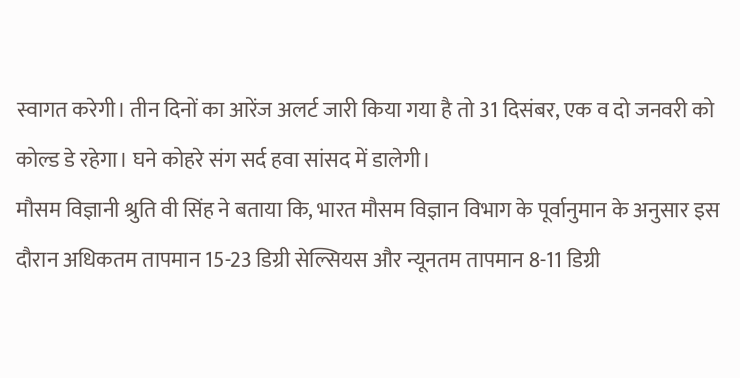स्वागत करेगी। तीन दिनों का आरेंज अलर्ट जारी किया गया है तो 31 दिसंबर, एक व दो जनवरी को कोल्ड डे रहेगा। घने कोहरे संग सर्द हवा सांसद में डालेगी।
मौसम विज्ञानी श्रुति वी सिंह ने बताया कि, भारत मौसम विज्ञान विभाग के पूर्वानुमान के अनुसार इस दौरान अधिकतम तापमान 15-23 डिग्री सेल्सियस और न्यूनतम तापमान 8-11 डिग्री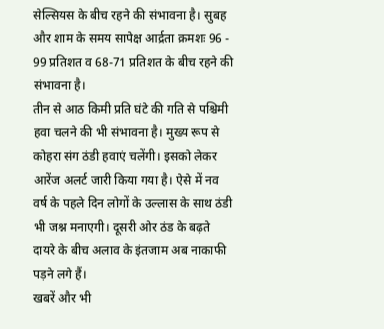सेल्सियस के बीच रहने की संभावना है। सुबह और शाम के समय सापेक्ष आर्द्रता क्रमशः 96 - 99 प्रतिशत व 68-71 प्रतिशत के बीच रहने की संभावना है।
तीन से आठ किमी प्रति घंटे की गति से पश्चिमी हवा चलने की भी संभावना है। मुख्य रूप से कोहरा संग ठंडी हवाएं चलेंगी। इसको लेकर आरेंज अलर्ट जारी किया गया है। ऐसे में नव वर्ष के पहले दिन लोगों के उल्लास के साथ ठंडी भी जश्न मनाएगी। दूसरी ओर ठंड के बढ़ते दायरे के बीच अलाव के इंतजाम अब नाकाफी पड़ने लगे हैं।
खबरें और भी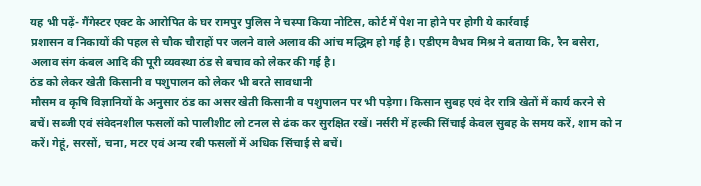यह भी पढ़ें- गैंगेस्टर एक्ट के आरोपित के घर रामपुर पुलिस ने चस्पा किया नोटिस, कोर्ट में पेश ना होने पर होगी ये कार्रवाई
प्रशासन व निकायों की पहल से चौक चौराहों पर जलने वाले अलाव की आंच मद्धिम हो गई है। एडीएम वैभव मिश्र ने बताया कि, रैन बसेरा, अलाव संग कंबल आदि की पूरी व्यवस्था ठंड से बचाव को लेकर की गई है।
ठंड को लेकर खेती किसानी व पशुपालन को लेकर भी बरते सावधानी
मौसम व कृषि विज्ञानियों के अनुसार ठंड का असर खेती किसानी व पशुपालन पर भी पड़ेगा। किसान सुबह एवं देर रात्रि खेतों में कार्य करने से बचें। सब्जी एवं संवेदनशील फसलों को पालीशीट लो टनल से ढंक कर सुरक्षित रखें। नर्सरी में हल्की सिंचाई केवल सुबह के समय करें, शाम को न करें। गेहूं, सरसों, चना, मटर एवं अन्य रबी फसलों में अधिक सिंचाई से बचें।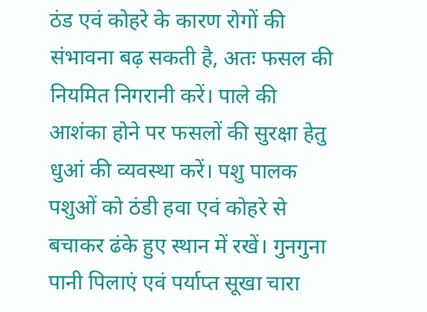ठंड एवं कोहरे के कारण रोगों की संभावना बढ़ सकती है, अतः फसल की नियमित निगरानी करें। पाले की आशंका होने पर फसलों की सुरक्षा हेतु धुआं की व्यवस्था करें। पशु पालक पशुओं को ठंडी हवा एवं कोहरे से बचाकर ढंके हुए स्थान में रखें। गुनगुना पानी पिलाएं एवं पर्याप्त सूखा चारा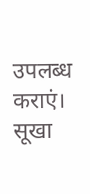उपलब्ध कराएं। सूखा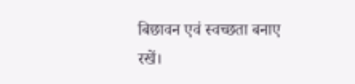बिछावन एवं स्वच्छता बनाए रखें।